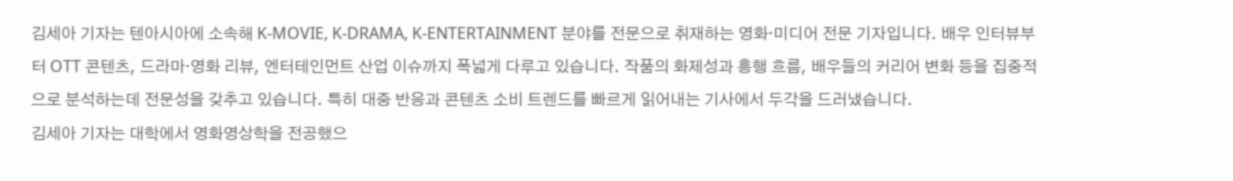김세아 기자는 텐아시아에 소속해 K-MOVIE, K-DRAMA, K-ENTERTAINMENT 분야를 전문으로 취재하는 영화·미디어 전문 기자입니다. 배우 인터뷰부터 OTT 콘텐츠, 드라마·영화 리뷰, 엔터테인먼트 산업 이슈까지 폭넓게 다루고 있습니다. 작품의 화제성과 흥행 흐름, 배우들의 커리어 변화 등을 집중적으로 분석하는데 전문성을 갖추고 있습니다. 특히 대중 반응과 콘텐츠 소비 트렌드를 빠르게 읽어내는 기사에서 두각을 드러냈습니다.
김세아 기자는 대학에서 영화영상학을 전공했으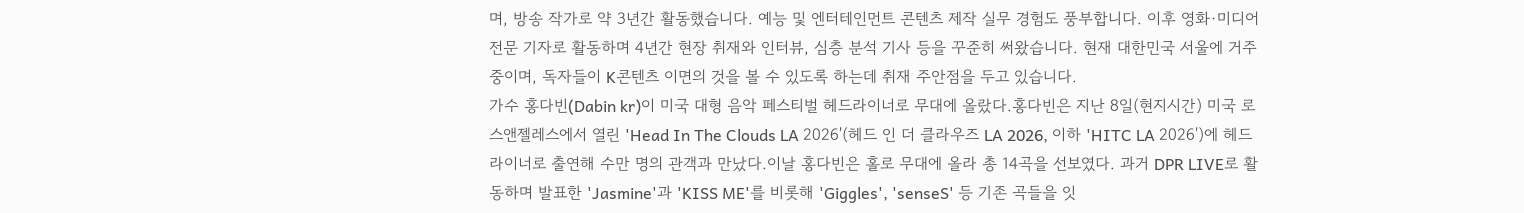며, 방송 작가로 약 3년간 활동했습니다. 예능 및 엔터테인먼트 콘텐츠 제작 실무 경험도 풍부합니다. 이후 영화·미디어 전문 기자로 활동하며 4년간 현장 취재와 인터뷰, 심층 분석 기사 등을 꾸준히 써왔습니다. 현재 대한민국 서울에 거주 중이며, 독자들이 K콘텐츠 이면의 것을 볼 수 있도록 하는데 취재 주안점을 두고 있습니다.
가수 홍다빈(Dabin kr)이 미국 대형 음악 페스티벌 헤드라이너로 무대에 올랐다.홍다빈은 지난 8일(현지시간) 미국 로스앤젤레스에서 열린 'Head In The Clouds LA 2026'(헤드 인 더 클라우즈 LA 2026, 이하 'HITC LA 2026')에 헤드라이너로 출연해 수만 명의 관객과 만났다.이날 홍다빈은 홀로 무대에 올라 총 14곡을 선보였다. 과거 DPR LIVE로 활동하며 발표한 'Jasmine'과 'KISS ME'를 비롯해 'Giggles', 'senseS' 등 기존 곡들을 잇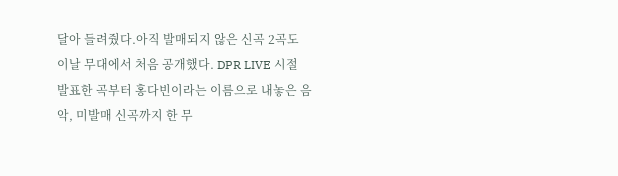달아 들려줬다.아직 발매되지 않은 신곡 2곡도 이날 무대에서 처음 공개했다. DPR LIVE 시절 발표한 곡부터 홍다빈이라는 이름으로 내놓은 음악, 미발매 신곡까지 한 무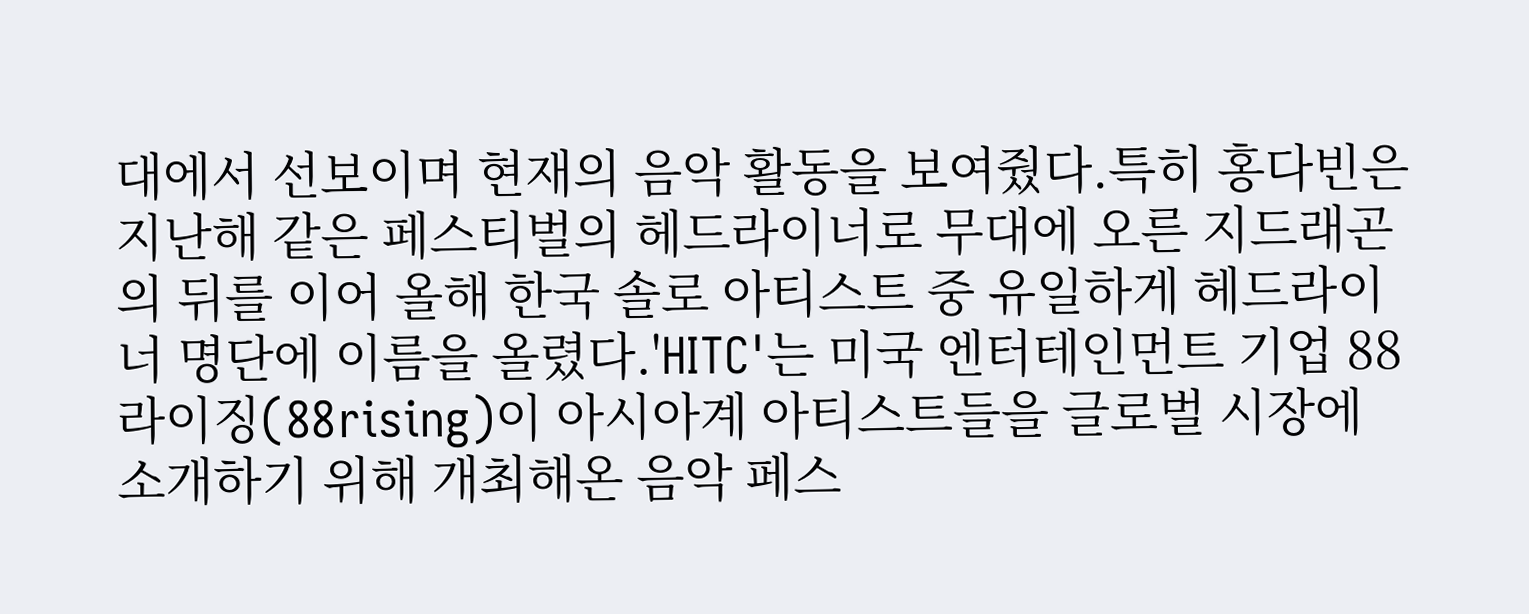대에서 선보이며 현재의 음악 활동을 보여줬다.특히 홍다빈은 지난해 같은 페스티벌의 헤드라이너로 무대에 오른 지드래곤의 뒤를 이어 올해 한국 솔로 아티스트 중 유일하게 헤드라이너 명단에 이름을 올렸다.'HITC'는 미국 엔터테인먼트 기업 88라이징(88rising)이 아시아계 아티스트들을 글로벌 시장에 소개하기 위해 개최해온 음악 페스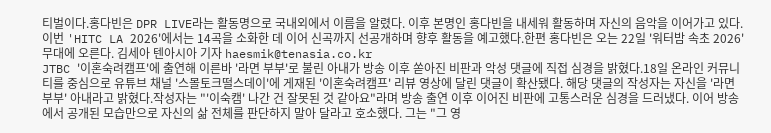티벌이다.홍다빈은 DPR LIVE라는 활동명으로 국내외에서 이름을 알렸다. 이후 본명인 홍다빈을 내세워 활동하며 자신의 음악을 이어가고 있다. 이번 'HITC LA 2026'에서는 14곡을 소화한 데 이어 신곡까지 선공개하며 향후 활동을 예고했다.한편 홍다빈은 오는 22일 '워터밤 속초 2026' 무대에 오른다. 김세아 텐아시아 기자 haesmik@tenasia.co.kr
JTBC '이혼숙려캠프'에 출연해 이른바 '라면 부부'로 불린 아내가 방송 이후 쏟아진 비판과 악성 댓글에 직접 심경을 밝혔다.18일 온라인 커뮤니티를 중심으로 유튜브 채널 '스몰토크떨스데이'에 게재된 '이혼숙려캠프' 리뷰 영상에 달린 댓글이 확산됐다. 해당 댓글의 작성자는 자신을 '라면 부부' 아내라고 밝혔다.작성자는 "'이숙캠' 나간 건 잘못된 것 같아요"라며 방송 출연 이후 이어진 비판에 고통스러운 심경을 드러냈다. 이어 방송에서 공개된 모습만으로 자신의 삶 전체를 판단하지 말아 달라고 호소했다. 그는 "그 영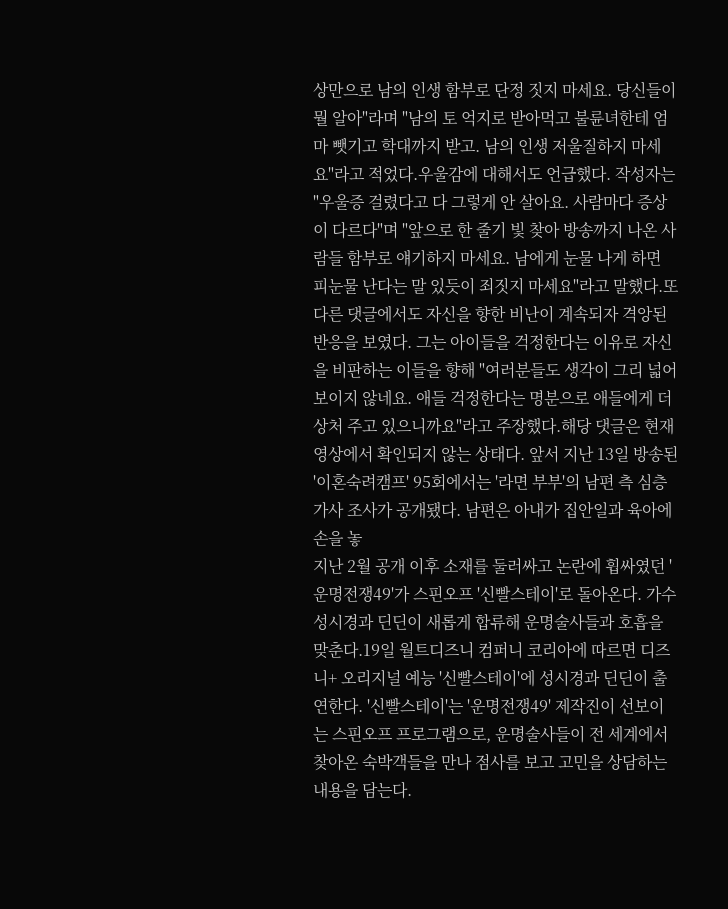상만으로 남의 인생 함부로 단정 짓지 마세요. 당신들이 뭘 알아"라며 "남의 토 억지로 받아먹고 불륜녀한테 엄마 뺏기고 학대까지 받고. 남의 인생 저울질하지 마세요"라고 적었다.우울감에 대해서도 언급했다. 작성자는 "우울증 걸렸다고 다 그렇게 안 살아요. 사람마다 증상이 다르다"며 "앞으로 한 줄기 빛 찾아 방송까지 나온 사람들 함부로 얘기하지 마세요. 남에게 눈물 나게 하면 피눈물 난다는 말 있듯이 죄짓지 마세요"라고 말했다.또 다른 댓글에서도 자신을 향한 비난이 계속되자 격앙된 반응을 보였다. 그는 아이들을 걱정한다는 이유로 자신을 비판하는 이들을 향해 "여러분들도 생각이 그리 넓어 보이지 않네요. 애들 걱정한다는 명분으로 애들에게 더 상처 주고 있으니까요"라고 주장했다.해당 댓글은 현재 영상에서 확인되지 않는 상태다. 앞서 지난 13일 방송된 '이혼숙려캠프' 95회에서는 '라면 부부'의 남편 측 심층 가사 조사가 공개됐다. 남편은 아내가 집안일과 육아에 손을 놓
지난 2월 공개 이후 소재를 둘러싸고 논란에 휩싸였던 '운명전쟁49'가 스핀오프 '신빨스테이'로 돌아온다. 가수 성시경과 딘딘이 새롭게 합류해 운명술사들과 호흡을 맞춘다.19일 월트디즈니 컴퍼니 코리아에 따르면 디즈니+ 오리지널 예능 '신빨스테이'에 성시경과 딘딘이 출연한다. '신빨스테이'는 '운명전쟁49' 제작진이 선보이는 스핀오프 프로그램으로, 운명술사들이 전 세계에서 찾아온 숙박객들을 만나 점사를 보고 고민을 상담하는 내용을 담는다.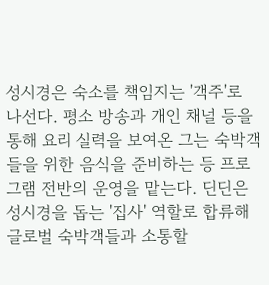성시경은 숙소를 책임지는 '객주'로 나선다. 평소 방송과 개인 채널 등을 통해 요리 실력을 보여온 그는 숙박객들을 위한 음식을 준비하는 등 프로그램 전반의 운영을 맡는다. 딘딘은 성시경을 돕는 '집사' 역할로 합류해 글로벌 숙박객들과 소통할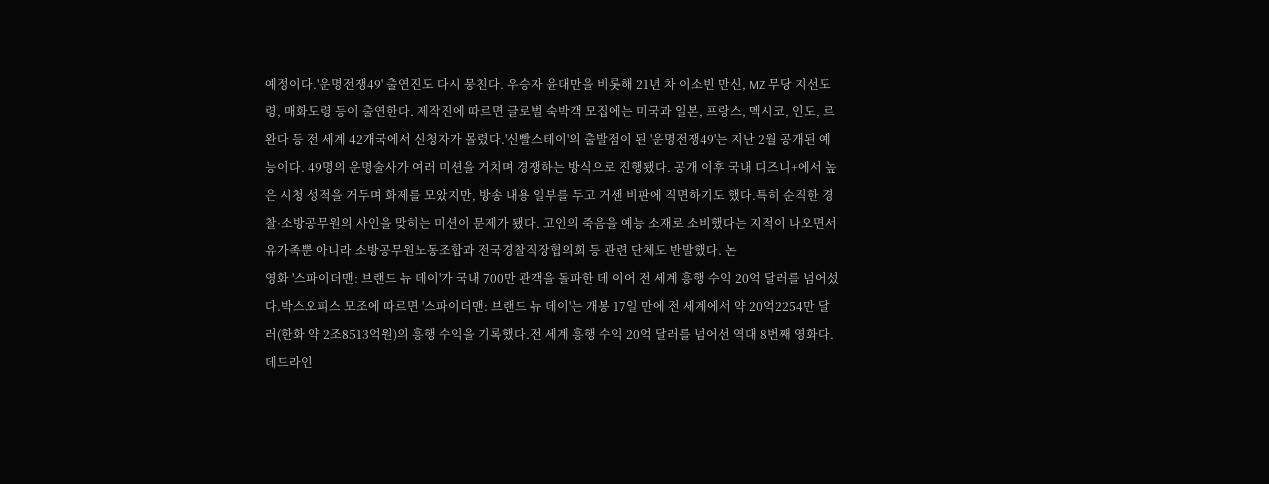예정이다.'운명전쟁49' 출연진도 다시 뭉친다. 우승자 윤대만을 비롯해 21년 차 이소빈 만신, MZ 무당 지선도령, 매화도령 등이 출연한다. 제작진에 따르면 글로벌 숙박객 모집에는 미국과 일본, 프랑스, 멕시코, 인도, 르완다 등 전 세계 42개국에서 신청자가 몰렸다.'신빨스테이'의 출발점이 된 '운명전쟁49'는 지난 2월 공개된 예능이다. 49명의 운명술사가 여러 미션을 거치며 경쟁하는 방식으로 진행됐다. 공개 이후 국내 디즈니+에서 높은 시청 성적을 거두며 화제를 모았지만, 방송 내용 일부를 두고 거센 비판에 직면하기도 했다.특히 순직한 경찰·소방공무원의 사인을 맞히는 미션이 문제가 됐다. 고인의 죽음을 예능 소재로 소비했다는 지적이 나오면서 유가족뿐 아니라 소방공무원노동조합과 전국경찰직장협의회 등 관련 단체도 반발했다. 논
영화 '스파이더맨: 브랜드 뉴 데이'가 국내 700만 관객을 돌파한 데 이어 전 세계 흥행 수익 20억 달러를 넘어섰다.박스오피스 모조에 따르면 '스파이더맨: 브랜드 뉴 데이'는 개봉 17일 만에 전 세계에서 약 20억2254만 달러(한화 약 2조8513억원)의 흥행 수익을 기록했다.전 세계 흥행 수익 20억 달러를 넘어선 역대 8번째 영화다. 데드라인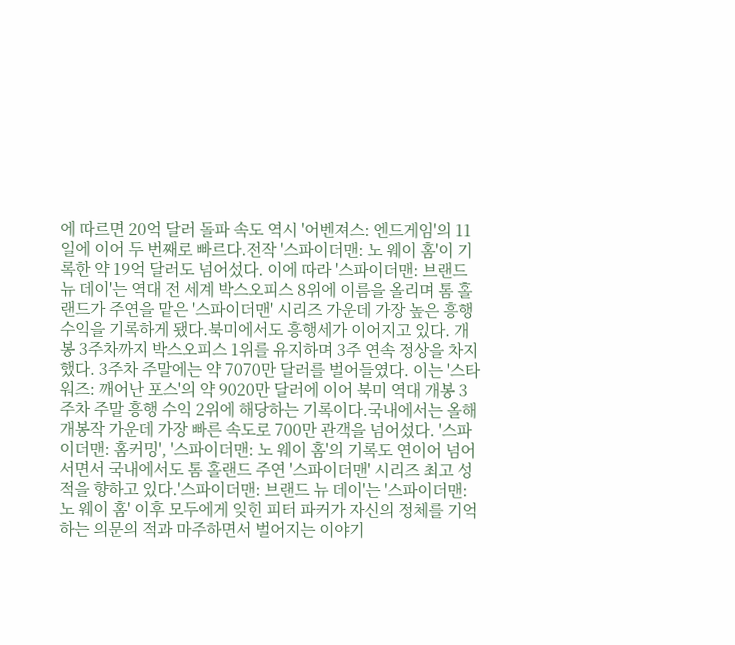에 따르면 20억 달러 돌파 속도 역시 '어벤져스: 엔드게임'의 11일에 이어 두 번째로 빠르다.전작 '스파이더맨: 노 웨이 홈'이 기록한 약 19억 달러도 넘어섰다. 이에 따라 '스파이더맨: 브랜드 뉴 데이'는 역대 전 세계 박스오피스 8위에 이름을 올리며 톰 홀랜드가 주연을 맡은 '스파이더맨' 시리즈 가운데 가장 높은 흥행 수익을 기록하게 됐다.북미에서도 흥행세가 이어지고 있다. 개봉 3주차까지 박스오피스 1위를 유지하며 3주 연속 정상을 차지했다. 3주차 주말에는 약 7070만 달러를 벌어들였다. 이는 '스타워즈: 깨어난 포스'의 약 9020만 달러에 이어 북미 역대 개봉 3주차 주말 흥행 수익 2위에 해당하는 기록이다.국내에서는 올해 개봉작 가운데 가장 빠른 속도로 700만 관객을 넘어섰다. '스파이더맨: 홈커밍', '스파이더맨: 노 웨이 홈'의 기록도 연이어 넘어서면서 국내에서도 톰 홀랜드 주연 '스파이더맨' 시리즈 최고 성적을 향하고 있다.'스파이더맨: 브랜드 뉴 데이'는 '스파이더맨: 노 웨이 홈' 이후 모두에게 잊힌 피터 파커가 자신의 정체를 기억하는 의문의 적과 마주하면서 벌어지는 이야기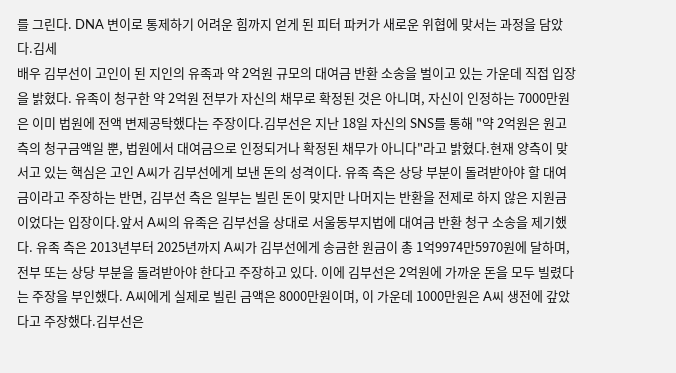를 그린다. DNA 변이로 통제하기 어려운 힘까지 얻게 된 피터 파커가 새로운 위협에 맞서는 과정을 담았다.김세
배우 김부선이 고인이 된 지인의 유족과 약 2억원 규모의 대여금 반환 소송을 벌이고 있는 가운데 직접 입장을 밝혔다. 유족이 청구한 약 2억원 전부가 자신의 채무로 확정된 것은 아니며, 자신이 인정하는 7000만원은 이미 법원에 전액 변제공탁했다는 주장이다.김부선은 지난 18일 자신의 SNS를 통해 "약 2억원은 원고 측의 청구금액일 뿐, 법원에서 대여금으로 인정되거나 확정된 채무가 아니다"라고 밝혔다.현재 양측이 맞서고 있는 핵심은 고인 A씨가 김부선에게 보낸 돈의 성격이다. 유족 측은 상당 부분이 돌려받아야 할 대여금이라고 주장하는 반면, 김부선 측은 일부는 빌린 돈이 맞지만 나머지는 반환을 전제로 하지 않은 지원금이었다는 입장이다.앞서 A씨의 유족은 김부선을 상대로 서울동부지법에 대여금 반환 청구 소송을 제기했다. 유족 측은 2013년부터 2025년까지 A씨가 김부선에게 송금한 원금이 총 1억9974만5970원에 달하며, 전부 또는 상당 부분을 돌려받아야 한다고 주장하고 있다. 이에 김부선은 2억원에 가까운 돈을 모두 빌렸다는 주장을 부인했다. A씨에게 실제로 빌린 금액은 8000만원이며, 이 가운데 1000만원은 A씨 생전에 갚았다고 주장했다.김부선은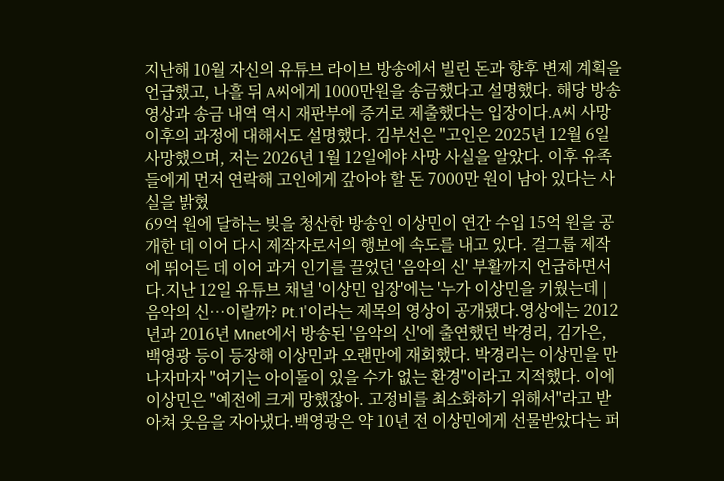지난해 10월 자신의 유튜브 라이브 방송에서 빌린 돈과 향후 변제 계획을 언급했고, 나흘 뒤 A씨에게 1000만원을 송금했다고 설명했다. 해당 방송 영상과 송금 내역 역시 재판부에 증거로 제출했다는 입장이다.A씨 사망 이후의 과정에 대해서도 설명했다. 김부선은 "고인은 2025년 12월 6일 사망했으며, 저는 2026년 1월 12일에야 사망 사실을 알았다. 이후 유족들에게 먼저 연락해 고인에게 갚아야 할 돈 7000만 원이 남아 있다는 사실을 밝혔
69억 원에 달하는 빚을 청산한 방송인 이상민이 연간 수입 15억 원을 공개한 데 이어 다시 제작자로서의 행보에 속도를 내고 있다. 걸그룹 제작에 뛰어든 데 이어 과거 인기를 끌었던 '음악의 신' 부활까지 언급하면서다.지난 12일 유튜브 채널 '이상민 입장'에는 '누가 이상민을 키웠는데 | 음악의 신…이랄까? Pt.1'이라는 제목의 영상이 공개됐다.영상에는 2012년과 2016년 Mnet에서 방송된 '음악의 신'에 출연했던 박경리, 김가은, 백영광 등이 등장해 이상민과 오랜만에 재회했다. 박경리는 이상민을 만나자마자 "여기는 아이돌이 있을 수가 없는 환경"이라고 지적했다. 이에 이상민은 "예전에 크게 망했잖아. 고정비를 최소화하기 위해서"라고 받아쳐 웃음을 자아냈다.백영광은 약 10년 전 이상민에게 선물받았다는 퍼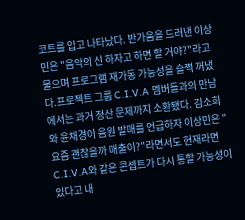코트를 입고 나타났다. 반가움을 드러낸 이상민은 "음악의 신 하자고 하면 할 거야?"라고 물으며 프로그램 재가동 가능성을 슬쩍 꺼냈다.프로젝트 그룹 C.I.V.A 멤버들과의 만남에서는 과거 정산 문제까지 소환됐다. 김소희와 윤채경이 음원 발매를 언급하자 이상민은 "요즘 괜찮을까 매출이?"라면서도 현재라면 C.I.V.A와 같은 콘셉트가 다시 통할 가능성이 있다고 내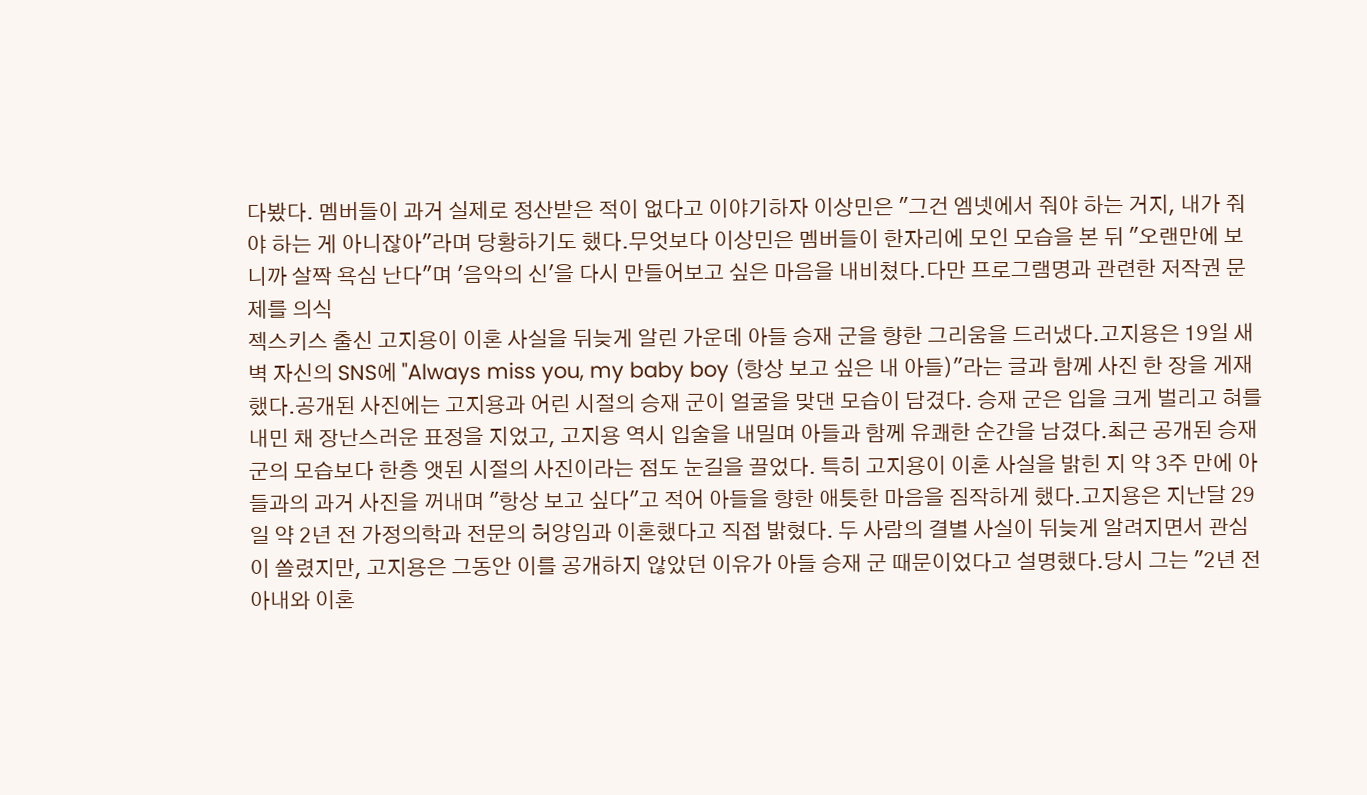다봤다. 멤버들이 과거 실제로 정산받은 적이 없다고 이야기하자 이상민은 "그건 엠넷에서 줘야 하는 거지, 내가 줘야 하는 게 아니잖아"라며 당황하기도 했다.무엇보다 이상민은 멤버들이 한자리에 모인 모습을 본 뒤 "오랜만에 보니까 살짝 욕심 난다"며 '음악의 신'을 다시 만들어보고 싶은 마음을 내비쳤다.다만 프로그램명과 관련한 저작권 문제를 의식
젝스키스 출신 고지용이 이혼 사실을 뒤늦게 알린 가운데 아들 승재 군을 향한 그리움을 드러냈다.고지용은 19일 새벽 자신의 SNS에 "Always miss you, my baby boy (항상 보고 싶은 내 아들)"라는 글과 함께 사진 한 장을 게재했다.공개된 사진에는 고지용과 어린 시절의 승재 군이 얼굴을 맞댄 모습이 담겼다. 승재 군은 입을 크게 벌리고 혀를 내민 채 장난스러운 표정을 지었고, 고지용 역시 입술을 내밀며 아들과 함께 유쾌한 순간을 남겼다.최근 공개된 승재 군의 모습보다 한층 앳된 시절의 사진이라는 점도 눈길을 끌었다. 특히 고지용이 이혼 사실을 밝힌 지 약 3주 만에 아들과의 과거 사진을 꺼내며 "항상 보고 싶다"고 적어 아들을 향한 애틋한 마음을 짐작하게 했다.고지용은 지난달 29일 약 2년 전 가정의학과 전문의 허양임과 이혼했다고 직접 밝혔다. 두 사람의 결별 사실이 뒤늦게 알려지면서 관심이 쏠렸지만, 고지용은 그동안 이를 공개하지 않았던 이유가 아들 승재 군 때문이었다고 설명했다.당시 그는 "2년 전 아내와 이혼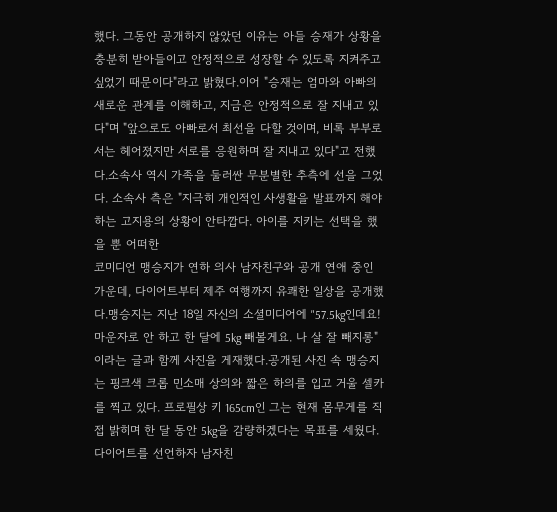했다. 그동안 공개하지 않았던 이유는 아들 승재가 상황을 충분히 받아들이고 안정적으로 성장할 수 있도록 지켜주고 싶었기 때문이다"라고 밝혔다.이어 "승재는 엄마와 아빠의 새로운 관계를 이해하고, 지금은 안정적으로 잘 지내고 있다"며 "앞으로도 아빠로서 최선을 다할 것이며, 비록 부부로서는 헤어졌지만 서로를 응원하며 잘 지내고 있다"고 전했다.소속사 역시 가족을 둘러싼 무분별한 추측에 선을 그었다. 소속사 측은 "지극히 개인적인 사생활을 발표까지 해야 하는 고지용의 상황이 안타깝다. 아이를 지키는 선택을 했을 뿐 어떠한
코미디언 맹승지가 연하 의사 남자친구와 공개 연애 중인 가운데, 다이어트부터 제주 여행까지 유쾌한 일상을 공개했다.맹승지는 지난 18일 자신의 소셜미디어에 "57.5kg인데요! 마운자로 안 하고 한 달에 5kg 빼볼게요. 나 살 잘 빼지롱"이라는 글과 함께 사진을 게재했다.공개된 사진 속 맹승지는 핑크색 크롭 민소매 상의와 짧은 하의를 입고 거울 셀카를 찍고 있다. 프로필상 키 165cm인 그는 현재 몸무게를 직접 밝히며 한 달 동안 5kg을 감량하겠다는 목표를 세웠다.다이어트를 선언하자 남자친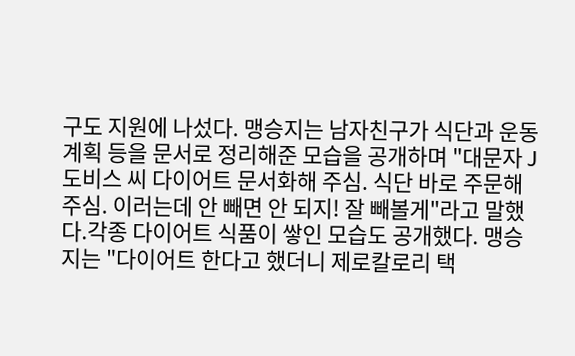구도 지원에 나섰다. 맹승지는 남자친구가 식단과 운동 계획 등을 문서로 정리해준 모습을 공개하며 "대문자 J 도비스 씨 다이어트 문서화해 주심. 식단 바로 주문해 주심. 이러는데 안 빼면 안 되지! 잘 빼볼게"라고 말했다.각종 다이어트 식품이 쌓인 모습도 공개했다. 맹승지는 "다이어트 한다고 했더니 제로칼로리 택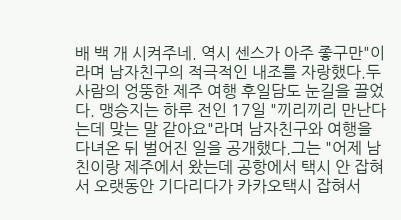배 백 개 시켜주네. 역시 센스가 아주 좋구만"이라며 남자친구의 적극적인 내조를 자랑했다.두 사람의 엉뚱한 제주 여행 후일담도 눈길을 끌었다. 맹승지는 하루 전인 17일 "끼리끼리 만난다는데 맞는 말 같아요"라며 남자친구와 여행을 다녀온 뒤 벌어진 일을 공개했다.그는 "어제 남친이랑 제주에서 왔는데 공항에서 택시 안 잡혀서 오랫동안 기다리다가 카카오택시 잡혀서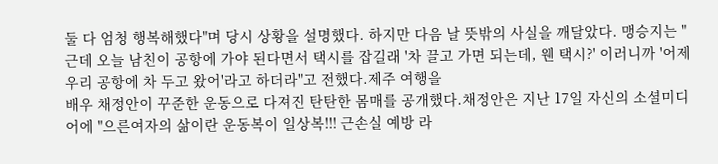둘 다 엄청 행복해했다"며 당시 상황을 설명했다. 하지만 다음 날 뜻밖의 사실을 깨달았다. 맹승지는 "근데 오늘 남친이 공항에 가야 된다면서 택시를 잡길래 '차 끌고 가면 되는데, 웬 택시?' 이러니까 '어제 우리 공항에 차 두고 왔어'라고 하더라"고 전했다.제주 여행을
배우 채정안이 꾸준한 운동으로 다져진 탄탄한 몸매를 공개했다.채정안은 지난 17일 자신의 소셜미디어에 "으른여자의 삶이란 운동복이 일상복!!! 근손실 예방 라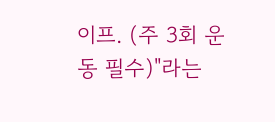이프. (주 3회 운동 필수)"라는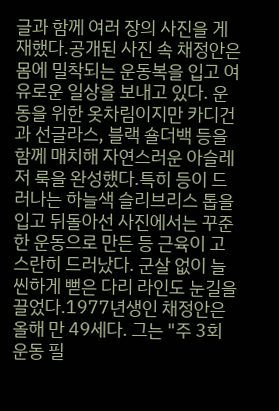글과 함께 여러 장의 사진을 게재했다.공개된 사진 속 채정안은 몸에 밀착되는 운동복을 입고 여유로운 일상을 보내고 있다. 운동을 위한 옷차림이지만 카디건과 선글라스, 블랙 숄더백 등을 함께 매치해 자연스러운 아슬레저 룩을 완성했다.특히 등이 드러나는 하늘색 슬리브리스 톱을 입고 뒤돌아선 사진에서는 꾸준한 운동으로 만든 등 근육이 고스란히 드러났다. 군살 없이 늘씬하게 뻗은 다리 라인도 눈길을 끌었다.1977년생인 채정안은 올해 만 49세다. 그는 "주 3회 운동 필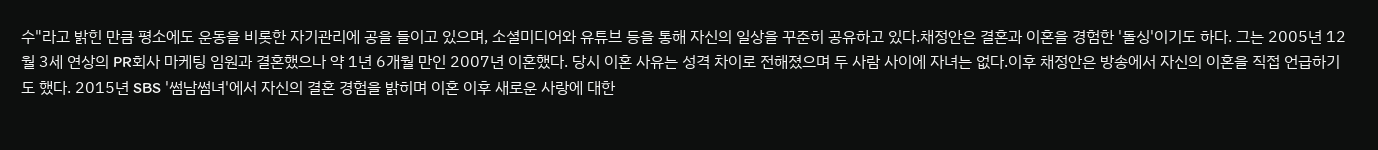수"라고 밝힌 만큼 평소에도 운동을 비롯한 자기관리에 공을 들이고 있으며, 소셜미디어와 유튜브 등을 통해 자신의 일상을 꾸준히 공유하고 있다.채정안은 결혼과 이혼을 경험한 '돌싱'이기도 하다. 그는 2005년 12월 3세 연상의 PR회사 마케팅 임원과 결혼했으나 약 1년 6개월 만인 2007년 이혼했다. 당시 이혼 사유는 성격 차이로 전해졌으며 두 사람 사이에 자녀는 없다.이후 채정안은 방송에서 자신의 이혼을 직접 언급하기도 했다. 2015년 SBS '썸남썸녀'에서 자신의 결혼 경험을 밝히며 이혼 이후 새로운 사랑에 대한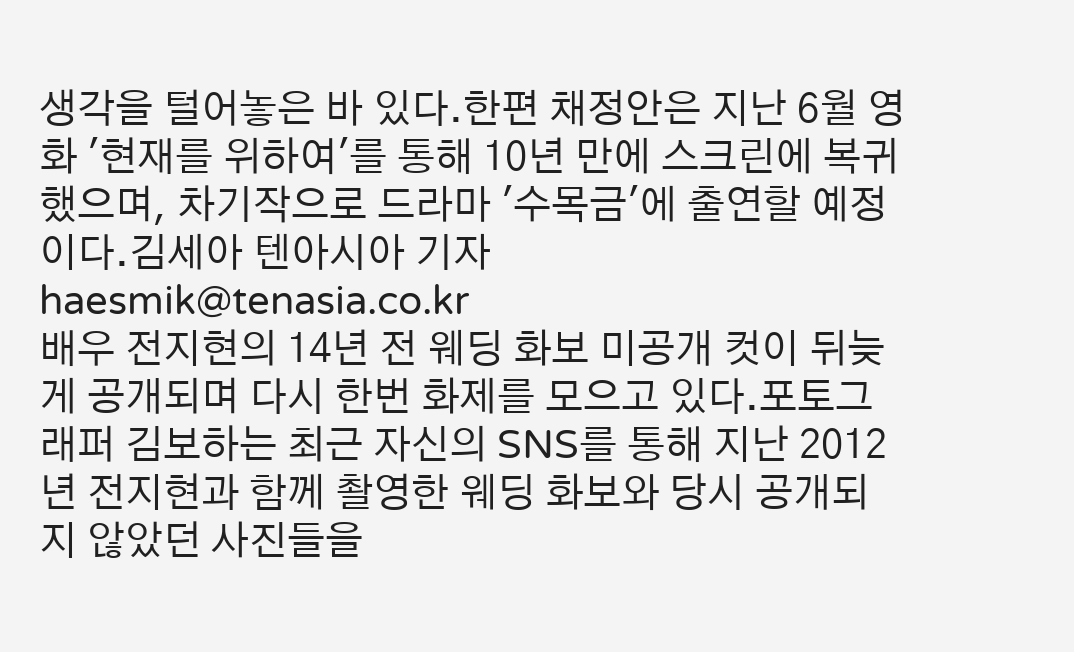생각을 털어놓은 바 있다.한편 채정안은 지난 6월 영화 '현재를 위하여'를 통해 10년 만에 스크린에 복귀했으며, 차기작으로 드라마 '수목금'에 출연할 예정이다.김세아 텐아시아 기자 haesmik@tenasia.co.kr
배우 전지현의 14년 전 웨딩 화보 미공개 컷이 뒤늦게 공개되며 다시 한번 화제를 모으고 있다.포토그래퍼 김보하는 최근 자신의 SNS를 통해 지난 2012년 전지현과 함께 촬영한 웨딩 화보와 당시 공개되지 않았던 사진들을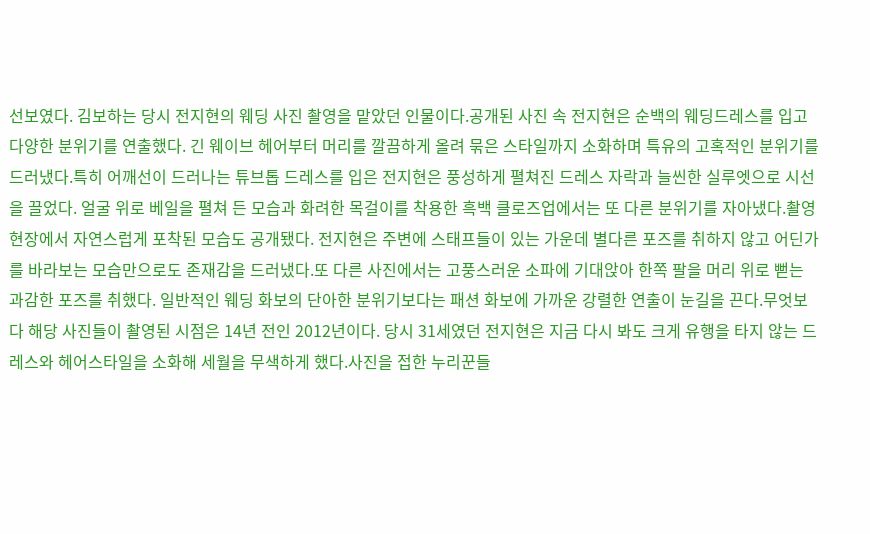선보였다. 김보하는 당시 전지현의 웨딩 사진 촬영을 맡았던 인물이다.공개된 사진 속 전지현은 순백의 웨딩드레스를 입고 다양한 분위기를 연출했다. 긴 웨이브 헤어부터 머리를 깔끔하게 올려 묶은 스타일까지 소화하며 특유의 고혹적인 분위기를 드러냈다.특히 어깨선이 드러나는 튜브톱 드레스를 입은 전지현은 풍성하게 펼쳐진 드레스 자락과 늘씬한 실루엣으로 시선을 끌었다. 얼굴 위로 베일을 펼쳐 든 모습과 화려한 목걸이를 착용한 흑백 클로즈업에서는 또 다른 분위기를 자아냈다.촬영 현장에서 자연스럽게 포착된 모습도 공개됐다. 전지현은 주변에 스태프들이 있는 가운데 별다른 포즈를 취하지 않고 어딘가를 바라보는 모습만으로도 존재감을 드러냈다.또 다른 사진에서는 고풍스러운 소파에 기대앉아 한쪽 팔을 머리 위로 뻗는 과감한 포즈를 취했다. 일반적인 웨딩 화보의 단아한 분위기보다는 패션 화보에 가까운 강렬한 연출이 눈길을 끈다.무엇보다 해당 사진들이 촬영된 시점은 14년 전인 2012년이다. 당시 31세였던 전지현은 지금 다시 봐도 크게 유행을 타지 않는 드레스와 헤어스타일을 소화해 세월을 무색하게 했다.사진을 접한 누리꾼들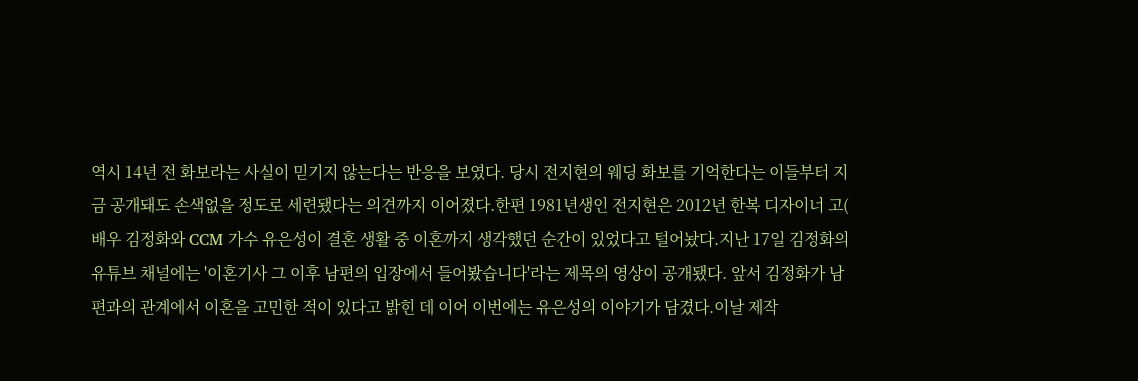역시 14년 전 화보라는 사실이 믿기지 않는다는 반응을 보였다. 당시 전지현의 웨딩 화보를 기억한다는 이들부터 지금 공개돼도 손색없을 정도로 세련됐다는 의견까지 이어졌다.한편 1981년생인 전지현은 2012년 한복 디자이너 고(
배우 김정화와 CCM 가수 유은성이 결혼 생활 중 이혼까지 생각했던 순간이 있었다고 털어놨다.지난 17일 김정화의 유튜브 채널에는 '이혼기사 그 이후 남편의 입장에서 들어봤습니다'라는 제목의 영상이 공개됐다. 앞서 김정화가 남편과의 관계에서 이혼을 고민한 적이 있다고 밝힌 데 이어 이번에는 유은성의 이야기가 담겼다.이날 제작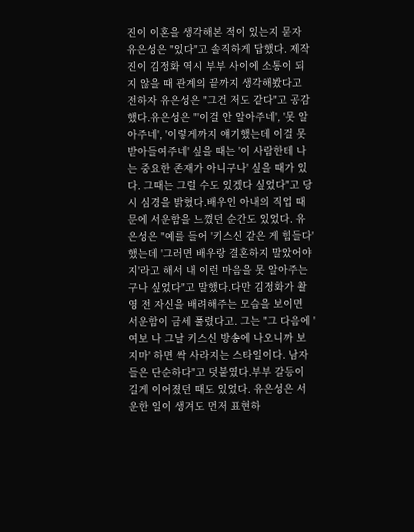진이 이혼을 생각해본 적이 있는지 묻자 유은성은 "있다"고 솔직하게 답했다. 제작진이 김정화 역시 부부 사이에 소통이 되지 않을 때 관계의 끝까지 생각해봤다고 전하자 유은성은 "그건 저도 같다"고 공감했다.유은성은 "'이걸 안 알아주네', '못 알아주네', '이렇게까지 얘기했는데 이걸 못 받아들여주네' 싶을 때는 '이 사람한테 나는 중요한 존재가 아니구나' 싶을 때가 있다. 그때는 그럴 수도 있겠다 싶었다"고 당시 심경을 밝혔다.배우인 아내의 직업 때문에 서운함을 느꼈던 순간도 있었다. 유은성은 "예를 들어 '키스신 같은 게 힘들다' 했는데 '그러면 배우랑 결혼하지 말았어야지'라고 해서 내 이런 마음을 못 알아주는구나 싶었다"고 말했다.다만 김정화가 촬영 전 자신을 배려해주는 모습을 보이면 서운함이 금세 풀렸다고. 그는 "그 다음에 '여보 나 그날 키스신 방송에 나오니까 보지마' 하면 싹 사라지는 스타일이다. 남자들은 단순하다"고 덧붙였다.부부 갈등이 길게 이어졌던 때도 있었다. 유은성은 서운한 일이 생겨도 먼저 표현하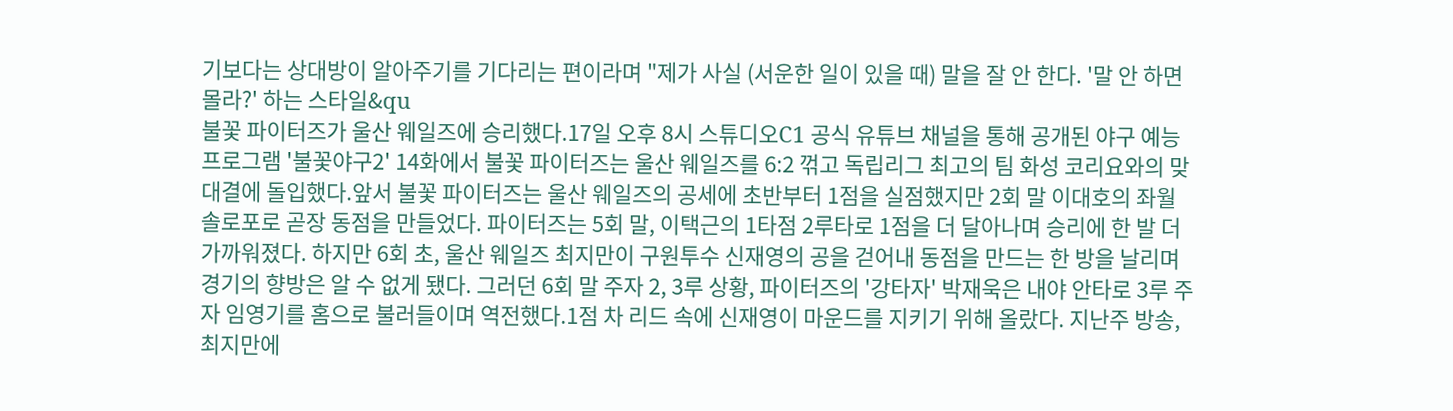기보다는 상대방이 알아주기를 기다리는 편이라며 "제가 사실 (서운한 일이 있을 때) 말을 잘 안 한다. '말 안 하면 몰라?' 하는 스타일&qu
불꽃 파이터즈가 울산 웨일즈에 승리했다.17일 오후 8시 스튜디오C1 공식 유튜브 채널을 통해 공개된 야구 예능 프로그램 '불꽃야구2' 14화에서 불꽃 파이터즈는 울산 웨일즈를 6:2 꺾고 독립리그 최고의 팀 화성 코리요와의 맞대결에 돌입했다.앞서 불꽃 파이터즈는 울산 웨일즈의 공세에 초반부터 1점을 실점했지만 2회 말 이대호의 좌월 솔로포로 곧장 동점을 만들었다. 파이터즈는 5회 말, 이택근의 1타점 2루타로 1점을 더 달아나며 승리에 한 발 더 가까워졌다. 하지만 6회 초, 울산 웨일즈 최지만이 구원투수 신재영의 공을 걷어내 동점을 만드는 한 방을 날리며 경기의 향방은 알 수 없게 됐다. 그러던 6회 말 주자 2, 3루 상황, 파이터즈의 '강타자' 박재욱은 내야 안타로 3루 주자 임영기를 홈으로 불러들이며 역전했다.1점 차 리드 속에 신재영이 마운드를 지키기 위해 올랐다. 지난주 방송, 최지만에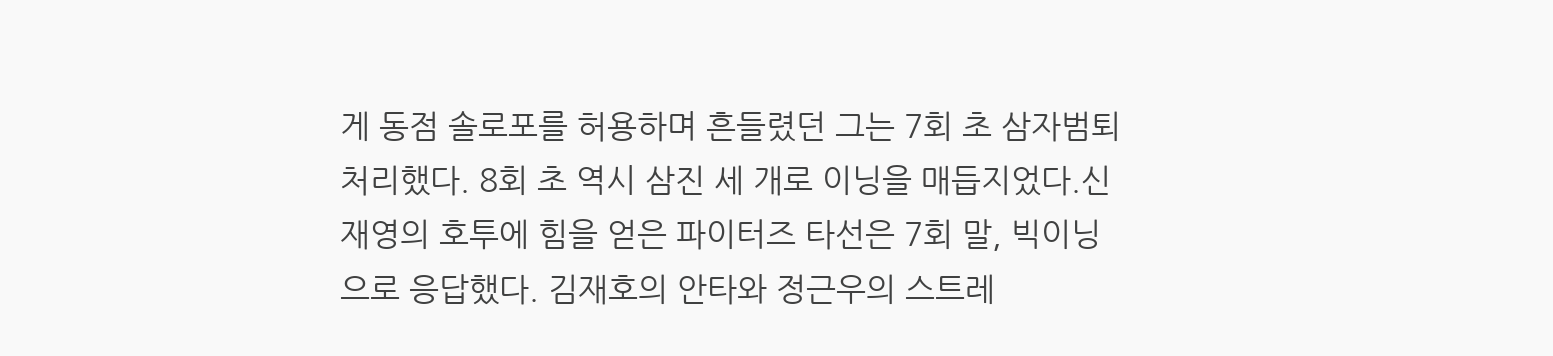게 동점 솔로포를 허용하며 흔들렸던 그는 7회 초 삼자범퇴 처리했다. 8회 초 역시 삼진 세 개로 이닝을 매듭지었다.신재영의 호투에 힘을 얻은 파이터즈 타선은 7회 말, 빅이닝으로 응답했다. 김재호의 안타와 정근우의 스트레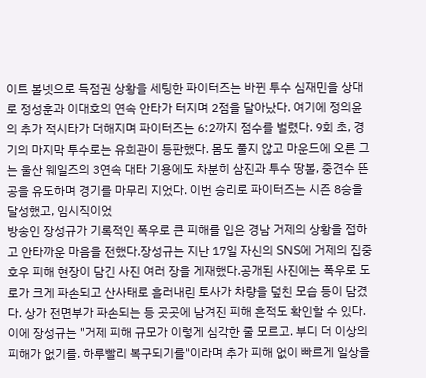이트 볼넷으로 득점권 상황을 세팅한 파이터즈는 바뀐 투수 심재민을 상대로 정성훈과 이대호의 연속 안타가 터지며 2점을 달아났다. 여기에 정의윤의 추가 적시타가 더해지며 파이터즈는 6:2까지 점수를 벌렸다. 9회 초, 경기의 마지막 투수로는 유희관이 등판했다. 몸도 풀지 않고 마운드에 오른 그는 울산 웨일즈의 3연속 대타 기용에도 차분히 삼진과 투수 땅볼, 중견수 뜬공을 유도하며 경기를 마무리 지었다. 이번 승리로 파이터즈는 시즌 8승을 달성했고, 임시직이었
방송인 장성규가 기록적인 폭우로 큰 피해를 입은 경남 거제의 상황을 접하고 안타까운 마음을 전했다.장성규는 지난 17일 자신의 SNS에 거제의 집중호우 피해 현장이 담긴 사진 여러 장을 게재했다.공개된 사진에는 폭우로 도로가 크게 파손되고 산사태로 흘러내린 토사가 차량을 덮친 모습 등이 담겼다. 상가 전면부가 파손되는 등 곳곳에 남겨진 피해 흔적도 확인할 수 있다. 이에 장성규는 "거제 피해 규모가 이렇게 심각한 줄 모르고. 부디 더 이상의 피해가 없기를. 하루빨리 복구되기를"이라며 추가 피해 없이 빠르게 일상을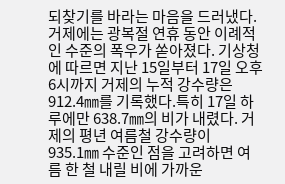되찾기를 바라는 마음을 드러냈다.거제에는 광복절 연휴 동안 이례적인 수준의 폭우가 쏟아졌다. 기상청에 따르면 지난 15일부터 17일 오후 6시까지 거제의 누적 강수량은 912.4㎜를 기록했다.특히 17일 하루에만 638.7㎜의 비가 내렸다. 거제의 평년 여름철 강수량이 935.1㎜ 수준인 점을 고려하면 여름 한 철 내릴 비에 가까운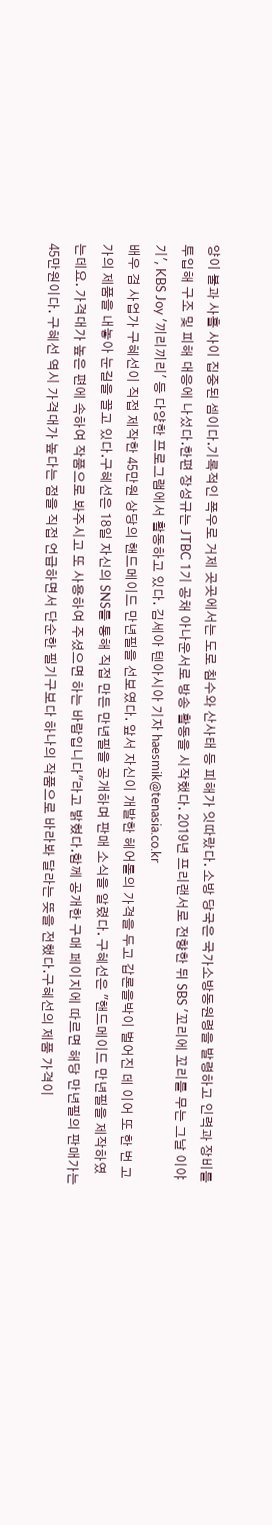양이 불과 사흘 사이 집중된 셈이다.기록적인 폭우로 거제 곳곳에서는 도로 침수와 산사태 등 피해가 잇따랐다. 소방 당국은 국가소방동원령을 발령하고 인력과 장비를 투입해 구조 및 피해 대응에 나섰다.한편 장성규는 JTBC 1기 공채 아나운서로 방송 활동을 시작했다. 2019년 프리랜서로 전향한 뒤 SBS '꼬리에 꼬리를 무는 그날 이야기', KBS Joy '끼리끼리' 등 다양한 프로그램에서 활동하고 있다. 김세아 텐아시아 기자 haesmik@tenasia.co.kr
배우 겸 사업가 구혜선이 직접 제작한 45만원 상당의 핸드메이드 만년필을 선보였다. 앞서 자신이 개발한 헤어롤의 가격을 두고 갑론을박이 벌어진 데 이어 또 한 번 고가의 제품을 내놓아 눈길을 끌고 있다.구혜선은 18일 자신의 SNS를 통해 직접 만든 만년필을 공개하며 판매 소식을 알렸다. 구혜선은 "핸드메이드 만년필을 제작하였는데요. 가격대가 높은 편에 속하여 작품으로 봐주시고 또 사용하여 주셨으면 하는 바람입니다"라고 밝혔다.함께 공개한 구매 페이지에 따르면 해당 만년필의 판매가는 45만원이다. 구혜선 역시 가격대가 높다는 점을 직접 언급하면서 단순한 필기구보다 하나의 작품으로 바라봐 달라는 뜻을 전했다.구혜선의 제품 가격이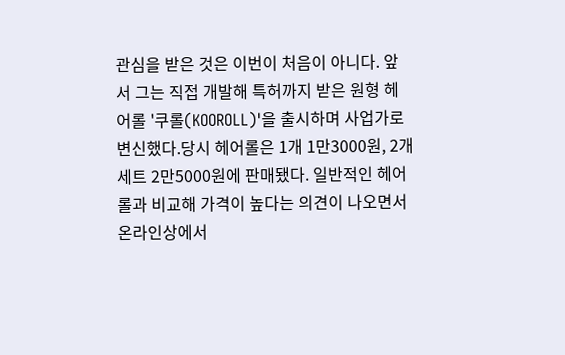관심을 받은 것은 이번이 처음이 아니다. 앞서 그는 직접 개발해 특허까지 받은 원형 헤어롤 '쿠롤(KOOROLL)'을 출시하며 사업가로 변신했다.당시 헤어롤은 1개 1만3000원, 2개 세트 2만5000원에 판매됐다. 일반적인 헤어롤과 비교해 가격이 높다는 의견이 나오면서 온라인상에서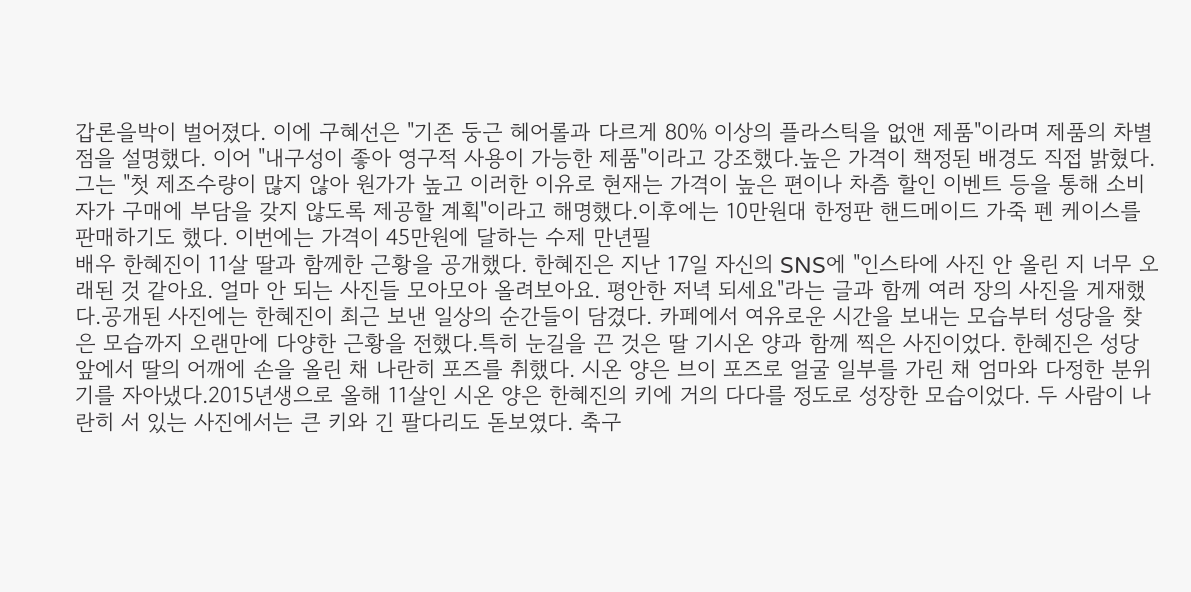갑론을박이 벌어졌다. 이에 구혜선은 "기존 둥근 헤어롤과 다르게 80% 이상의 플라스틱을 없앤 제품"이라며 제품의 차별점을 설명했다. 이어 "내구성이 좋아 영구적 사용이 가능한 제품"이라고 강조했다.높은 가격이 책정된 배경도 직접 밝혔다. 그는 "첫 제조수량이 많지 않아 원가가 높고 이러한 이유로 현재는 가격이 높은 편이나 차츰 할인 이벤트 등을 통해 소비자가 구매에 부담을 갖지 않도록 제공할 계획"이라고 해명했다.이후에는 10만원대 한정판 핸드메이드 가죽 펜 케이스를 판매하기도 했다. 이번에는 가격이 45만원에 달하는 수제 만년필
배우 한혜진이 11살 딸과 함께한 근황을 공개했다. 한혜진은 지난 17일 자신의 SNS에 "인스타에 사진 안 올린 지 너무 오래된 것 같아요. 얼마 안 되는 사진들 모아모아 올려보아요. 평안한 저녁 되세요"라는 글과 함께 여러 장의 사진을 게재했다.공개된 사진에는 한혜진이 최근 보낸 일상의 순간들이 담겼다. 카페에서 여유로운 시간을 보내는 모습부터 성당을 찾은 모습까지 오랜만에 다양한 근황을 전했다.특히 눈길을 끈 것은 딸 기시온 양과 함께 찍은 사진이었다. 한혜진은 성당 앞에서 딸의 어깨에 손을 올린 채 나란히 포즈를 취했다. 시온 양은 브이 포즈로 얼굴 일부를 가린 채 엄마와 다정한 분위기를 자아냈다.2015년생으로 올해 11살인 시온 양은 한혜진의 키에 거의 다다를 정도로 성장한 모습이었다. 두 사람이 나란히 서 있는 사진에서는 큰 키와 긴 팔다리도 돋보였다. 축구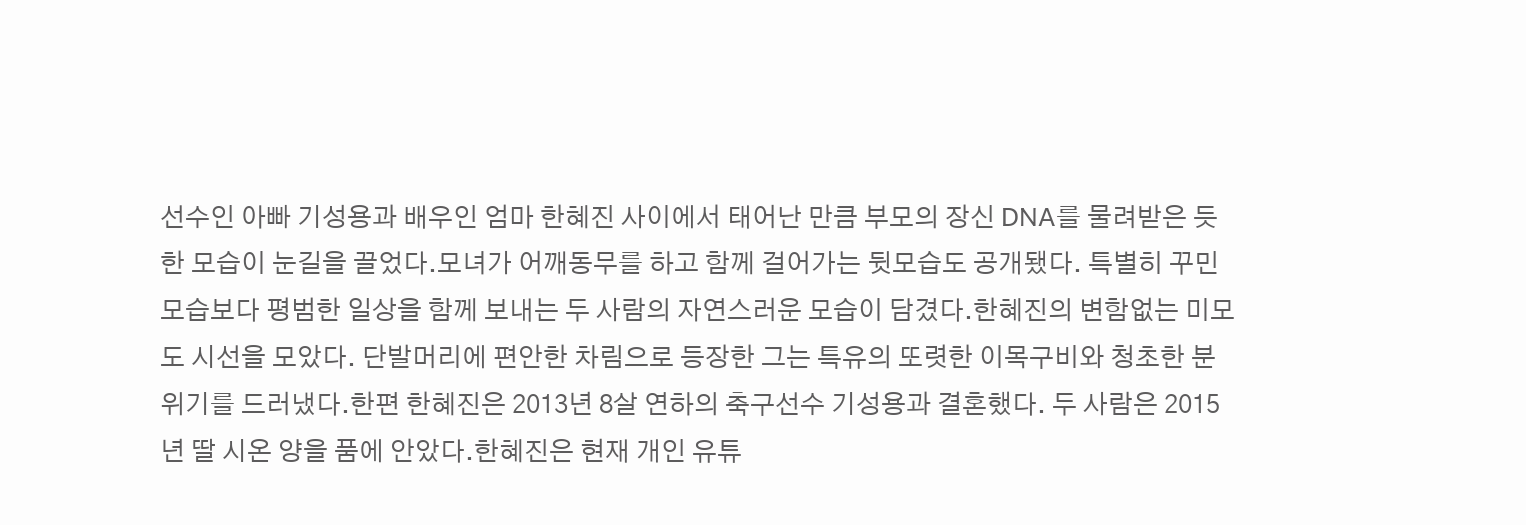선수인 아빠 기성용과 배우인 엄마 한혜진 사이에서 태어난 만큼 부모의 장신 DNA를 물려받은 듯한 모습이 눈길을 끌었다.모녀가 어깨동무를 하고 함께 걸어가는 뒷모습도 공개됐다. 특별히 꾸민 모습보다 평범한 일상을 함께 보내는 두 사람의 자연스러운 모습이 담겼다.한혜진의 변함없는 미모도 시선을 모았다. 단발머리에 편안한 차림으로 등장한 그는 특유의 또렷한 이목구비와 청초한 분위기를 드러냈다.한편 한혜진은 2013년 8살 연하의 축구선수 기성용과 결혼했다. 두 사람은 2015년 딸 시온 양을 품에 안았다.한혜진은 현재 개인 유튜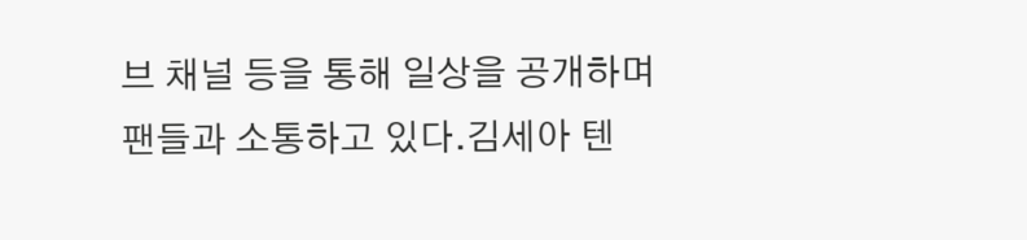브 채널 등을 통해 일상을 공개하며 팬들과 소통하고 있다.김세아 텐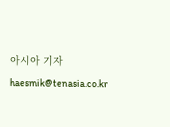아시아 기자 haesmik@tenasia.co.kr